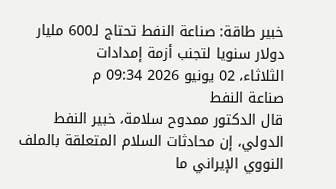خبير طاقة: صناعة النفط تحتاج لـ600 مليار دولار سنويا لتجنب أزمة إمدادات
الثلاثاء، 02 يونيو 2026 09:34 م
صناعة النفط
قال الدكتور ممدوح سلامة، خبير النفط الدولي، إن محادثات السلام المتعلقة بالملف النووي الإيراني ما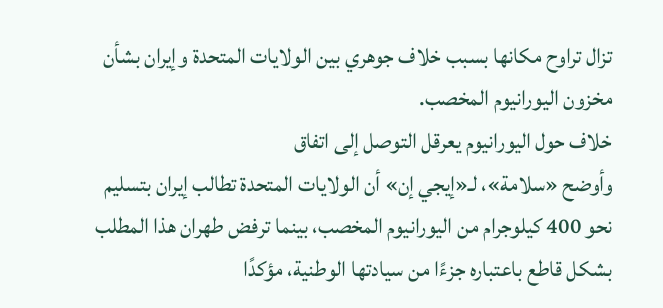تزال تراوح مكانها بسبب خلاف جوهري بين الولايات المتحدة وإيران بشأن مخزون اليورانيوم المخصب.
خلاف حول اليورانيوم يعرقل التوصل إلى اتفاق
وأوضح «سلامة»، لـ«إيجي إن» أن الولايات المتحدة تطالب إيران بتسليم نحو 400 كيلوجرام من اليورانيوم المخصب، بينما ترفض طهران هذا المطلب بشكل قاطع باعتباره جزءًا من سيادتها الوطنية، مؤكدًا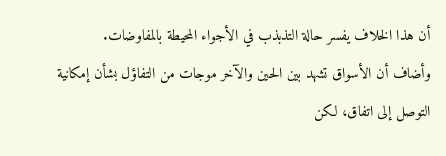أن هذا الخلاف يفسر حالة التذبذب في الأجواء المحيطة بالمفاوضات.
وأضاف أن الأسواق تشهد بين الحين والآخر موجات من التفاؤل بشأن إمكانية التوصل إلى اتفاق، لكن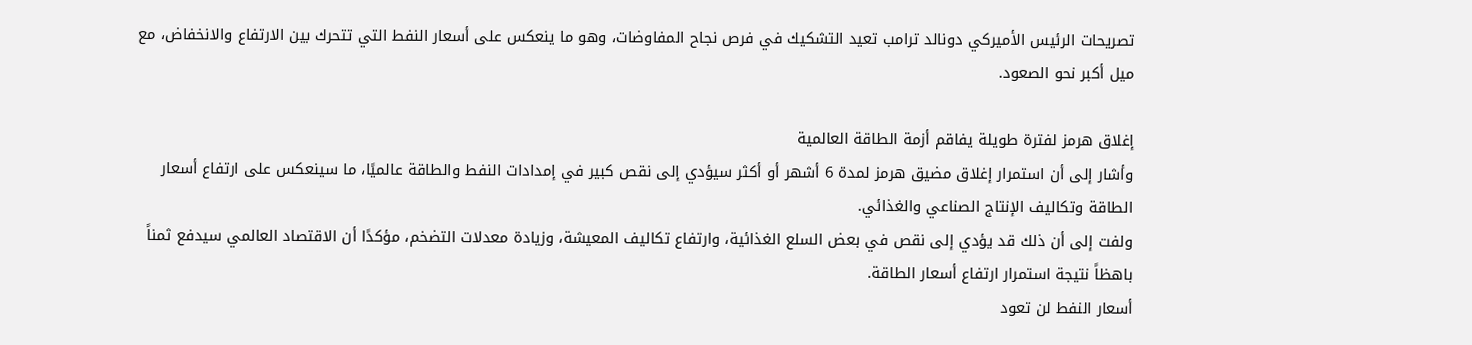تصريحات الرئيس الأميركي دونالد ترامب تعيد التشكيك في فرص نجاح المفاوضات، وهو ما ينعكس على أسعار النفط التي تتحرك بين الارتفاع والانخفاض، مع ميل أكبر نحو الصعود.

إغلاق هرمز لفترة طويلة يفاقم أزمة الطاقة العالمية
وأشار إلى أن استمرار إغلاق مضيق هرمز لمدة 6 أشهر أو أكثر سيؤدي إلى نقص كبير في إمدادات النفط والطاقة عالميًا، ما سينعكس على ارتفاع أسعار الطاقة وتكاليف الإنتاج الصناعي والغذائي.
ولفت إلى أن ذلك قد يؤدي إلى نقص في بعض السلع الغذائية، وارتفاع تكاليف المعيشة، وزيادة معدلات التضخم، مؤكدًا أن الاقتصاد العالمي سيدفع ثمناً باهظاً نتيجة استمرار ارتفاع أسعار الطاقة.
أسعار النفط لن تعود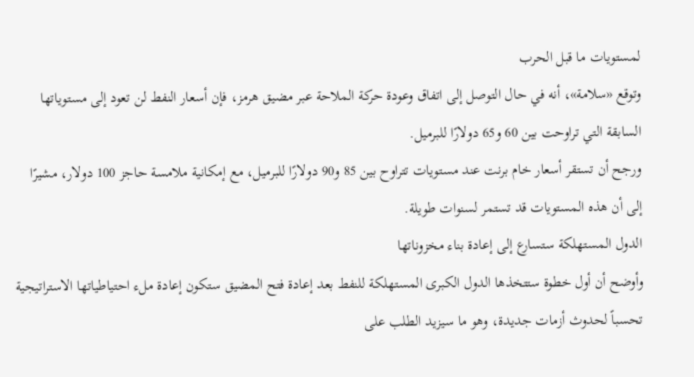لمستويات ما قبل الحرب
وتوقع «سلامة»، أنه في حال التوصل إلى اتفاق وعودة حركة الملاحة عبر مضيق هرمز، فإن أسعار النفط لن تعود إلى مستوياتها السابقة التي تراوحت بين 60 و65 دولارًا للبرميل.
ورجح أن تستقر أسعار خام برنت عند مستويات تتراوح بين 85 و90 دولارًا للبرميل، مع إمكانية ملامسة حاجز 100 دولار، مشيرًا إلى أن هذه المستويات قد تستمر لسنوات طويلة.
الدول المستهلكة ستسارع إلى إعادة بناء مخزوناتها
وأوضح أن أول خطوة ستتخذها الدول الكبرى المستهلكة للنفط بعد إعادة فتح المضيق ستكون إعادة ملء احتياطياتها الاستراتيجية تحسباً لحدوث أزمات جديدة، وهو ما سيزيد الطلب على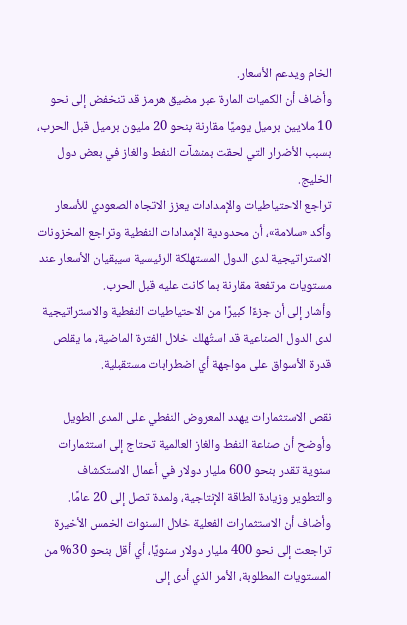الخام ويدعم الأسعار.
وأضاف أن الكميات المارة عبر مضيق هرمز قد تنخفض إلى نحو 10 ملايين برميل يوميًا مقارنة بنحو 20 مليون برميل قبل الحرب، بسبب الأضرار التي لحقت بمنشآت النفط والغاز في بعض دول الخليج.
تراجع الاحتياطيات والإمدادات يعزز الاتجاه الصعودي للأسعار
وأكد «سلامة»، أن محدودية الإمدادات النفطية وتراجع المخزونات الاستراتيجية لدى الدول المستهلكة الرئيسية سيبقيان الأسعار عند مستويات مرتفعة مقارنة بما كانت عليه قبل الحرب.
وأشار إلى أن جزءًا كبيرًا من الاحتياطيات النفطية والاستراتيجية لدى الدول الصناعية قد استُهلك خلال الفترة الماضية، ما يقلص قدرة الأسواق على مواجهة أي اضطرابات مستقبلية.

نقص الاستثمارات يهدد المعروض النفطي على المدى الطويل
وأوضح أن صناعة النفط والغاز العالمية تحتاج إلى استثمارات سنوية تقدر بنحو 600 مليار دولار في أعمال الاستكشاف والتطوير وزيادة الطاقة الإنتاجية، ولمدة تصل إلى 20 عامًا.
وأضاف أن الاستثمارات الفعلية خلال السنوات الخمس الأخيرة تراجعت إلى نحو 400 مليار دولار سنويًا، أي أقل بنحو 30% من المستويات المطلوبة، الأمر الذي أدى إلى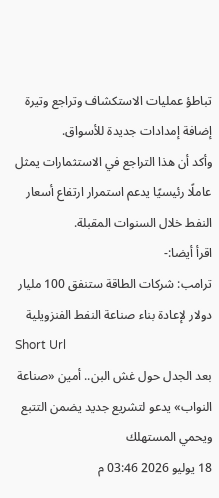تباطؤ عمليات الاستكشاف وتراجع وتيرة إضافة إمدادات جديدة للأسواق.
وأكد أن هذا التراجع في الاستثمارات يمثل عاملًا رئيسيًا يدعم استمرار ارتفاع أسعار النفط خلال السنوات المقبلة.
اقرأ أيضا:-
ترامب: شركات الطاقة ستنفق 100 مليار دولار لإعادة بناء صناعة النفط الفنزويلية
Short Url
بعد الجدل حول غش البن.. أمين «صناعة النواب» يدعو لتشريع جديد يضمن التتبع ويحمي المستهلك
18 يوليو 2026 03:46 م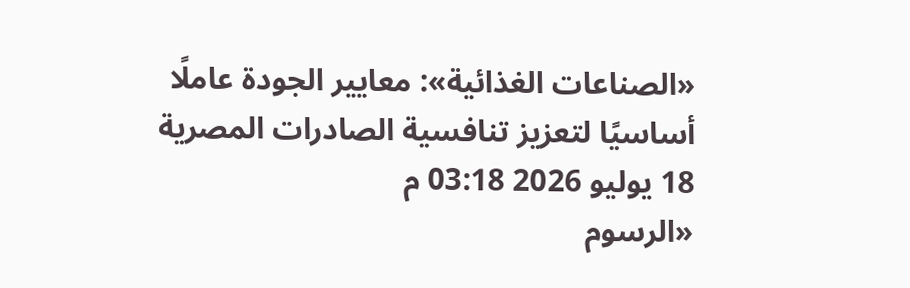«الصناعات الغذائية»: معايير الجودة عاملًا أساسيًا لتعزيز تنافسية الصادرات المصرية
18 يوليو 2026 03:18 م
«الرسوم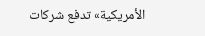الأمريكية» تدفع شركات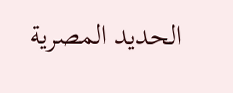الحديد المصرية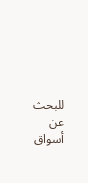للبحث عن أسواق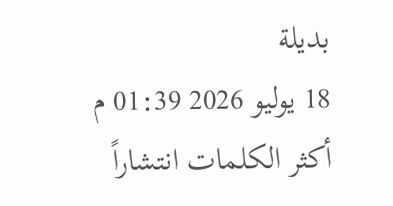بديلة
18 يوليو 2026 01:39 م
أكثر الكلمات انتشاراً